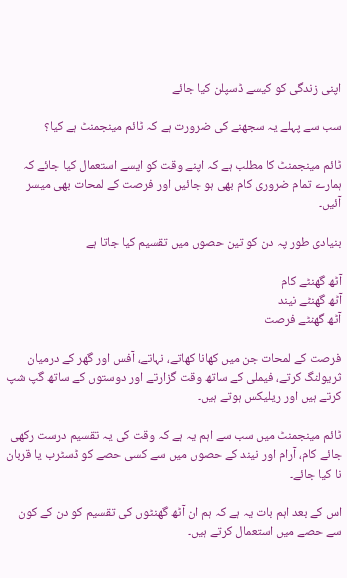اپنی زندگی کو کیسے ڈسپلن کیا جائے

سب سے پہلے یہ سجھنے کی ضرورت ہے کہ ٹائم مینجمنٹ ہے کیا؟

ٹائم مینجمنٹ کا مطلب ہے کہ اپنے وقت کو ایسے استعمال کیا جائے کہ ہمارے تمام ضروری کام بھی ہو جائیں اور فرصت کے لمحات بھی میسر آئیں۔

بنیادی طور پہ دن کو تین حصوں میں تقسیم کیا جاتا ہے

آٹھ گھنٹے کام
آٹھ گھنٹے نیند
آٹھ گھنٹے فرصت

فرصت کے لمحات جن میں کھانا کھاتے، نہاتے، آفس اور گھر کے درمیان ثریولنگ کرتے، فیملی کے ساتھ وقت گزارتے اور دوستوں کے ساتھ گپ شپ کرتے ہیں اور ریلیکس ہوتے ہیں۔

ٹائم مینجمنٹ میں سب سے اہم یہ ہے کہ وقت کی یہ تقسیم درست رکھی جائے کام، آرام اور نیند کے حصوں میں سے کسی حصے کو ڈسٹرب یا قربان نا کیا جائے۔

اس کے بعد اہم بات یہ ہے کہ ہم ان آٹھ گھنٹوں کی تقسیم کو دن کے کون سے حصے میں استعمال کرتے ہیں۔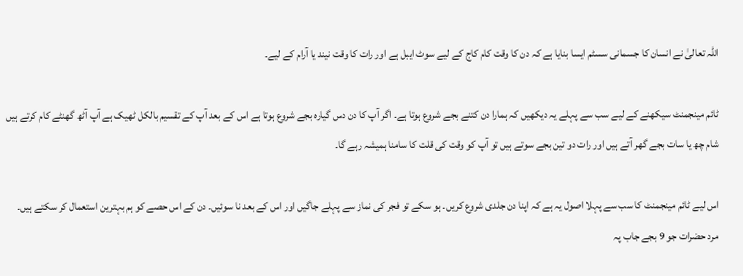اللہ تعالیٰ نے انسان کا جسمانی سسٹم ایسا بنایا ہے کہ دن کا وقت کام کاج کے لیے سوٹ ایبل ہے اور رات کا وقت نیند یا آرام کے لیے۔

ٹائم مینجمنٹ سیکھنے کے لیے سب سے پہلے یہ دیکھیں کہ ہمارا دن کتنے بجے شروع ہوتا ہے۔ اگر آپ کا دن دس گیارہ بجے شروع ہوتا ہے اس کے بعد آپ کے تقسیم بالکل ٹھیک ہے آپ آٹھ گھنٹے کام کرتے ہیں شام چھ یا سات بجے گھر آتے ہیں اور رات دو تین بجے سوتے ہیں تو آپ کو وقت کی قلت کا سامنا ہمیشہ رہے گا۔

اس لیے ٹائم مینجمنٹ کا سب سے پہلا اصول یہ ہے کہ اپنا دن جلدی شروع کریں۔ ہو سکے تو فجر کی نماز سے پہلے جاگیں اور اس کے بعد نا سوئیں۔ دن کے اس حصے کو ہم بہترین استعمال کر سکتے ہیں۔
مرد حضرات جو 9 بجے جاب پہ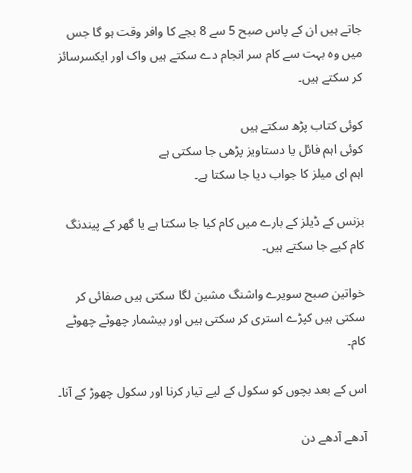جاتے ہیں ان کے پاس صبح 5 سے 8 بجے کا وافر وقت ہو گا جس میں وہ بہت سے کام سر انجام دے سکتے ہیں واک اور ایکسرسائز کر سکتے ہیں۔

کوئی کتاب پڑھ سکتے ہیں
کوئی اہم فائل یا دستاویز پڑھی جا سکتی ہے
اہم ای میلز کا جواب دیا جا سکتا ہے۔

بزنس کے ڈیلز کے بارے میں کام کیا جا سکتا ہے یا گھر کے پیندنگ کام کیے جا سکتے ہیں۔

خواتین صبح سویرے واشنگ مشین لگا سکتی ہیں صفائی کر سکتی ہیں کپڑے استری کر سکتی ہیں اور بیشمار چھوٹے چھوٹے کام۔

اس کے بعد بچوں کو سکول کے لیے تیار کرنا اور سکول چھوڑ کے آنا۔

آدھے آدھے دن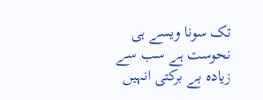تک سونا ویسے ہی نحوست ہے سب سے زیادہ بے برکتی انہیں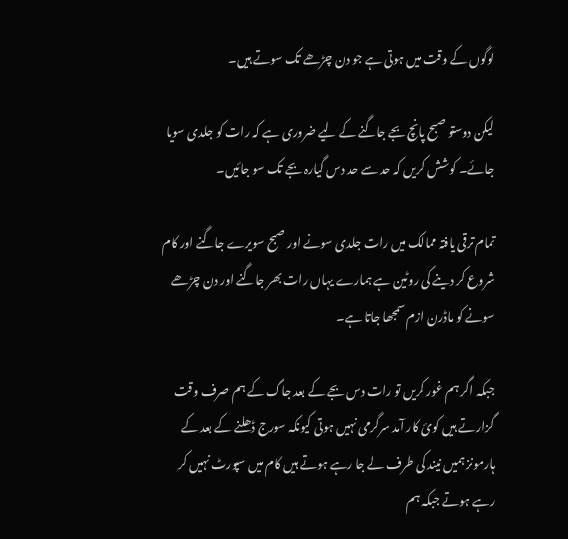لوگوں کے وقت میں ہوتی ہے جو دن چڑھے تک سوتے ہیں۔

لیکن دوستو صبح پانچ بجے جاگنے کے لیے ضروری ہے کہ رات کو جلدی سویا جائے۔ کوشش کریں کہ حد سے حد دس گیارہ بجے تک سو جائیں۔

تمام ترقی یافتہ ممالک میں رات جلدی سونے اور صبح سویرے جاگنے اور کام شروع کر دینے کی روٹین ہے ہمارے یہاں رات بھر جاگنے اور دن چڑھے سونے کو ماڈرن ازم سمجھا جاتا ہے۔

جبکہ اگر ہم غور کریں تو رات دس بجے کے بعد جاگ کے ہم صرف وقت گزارتے ہیں کوئ کار آمد سرگرمی نہیں ہوتی کیونکہ سورج ڈھلنے کے بعد کے ہارمونز ہمیں نیند کی طرف لے جا رہے ہوتے ہیں کام میں سپورٹ نہیں کر رہے ہوتے جبکہ ہم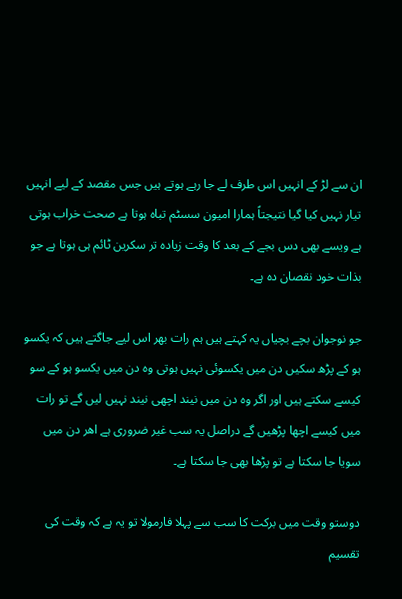ان سے لڑ کے انہیں اس طرف لے جا رہے ہوتے ہیں جس مقصد کے لیے انہیں تیار نہیں کیا گیا نتیجتاً ہمارا امیون سسٹم تباہ ہوتا ہے صحت خراب ہوتی ہے ویسے بھی دس بجے کے بعد کا وقت زیادہ تر سکرین ٹائم ہی ہوتا ہے جو بذات خود نقصان دہ ہے۔

جو نوجوان بچے بچیاں یہ کہتے ہیں ہم رات بھر اس لیے جاگتے ہیں کہ یکسو ہو کے پڑھ سکیں دن میں یکسوئی نہیں ہوتی وہ دن میں یکسو ہو کے سو کیسے سکتے ہیں اور اگر وہ دن میں نیند اچھی نیند نہیں لیں گے تو رات میں کیسے اچھا پڑھیں گے دراصل یہ سب غیر ضروری ہے اھر دن میں سویا جا سکتا ہے تو پڑھا بھی جا سکتا ہے۔

دوستو وقت میں برکت کا سب سے پہلا فارمولا تو یہ ہے کہ وقت کی تقسیم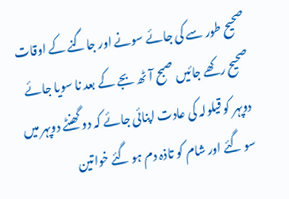صحیح طور سے کی جائے سونے اور جاگنے کے اوقات صحیح رکھے جائیں صبح آٹھ بجے کے بعد نا سویا جائے دوپہر کو قیلولہ کی عادت اپنائی جائے کہ دو گھنٹے دوپہر میں سو گئے اور شام کو تاذہ دم ہو گئے خواتین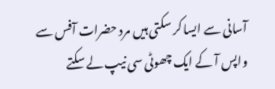آسانی سے ایسا کر سکتی ہیں مرد حضرات آفس سے واپس آ کے ایک چھوٹی سی نیپ لے سکتے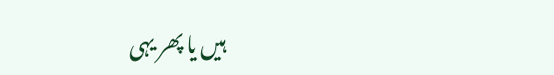ہیں یا پھر یہی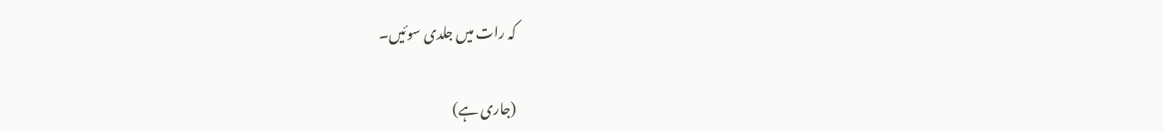کہ رات میں جلدی سوئیں۔

(جاری ہے)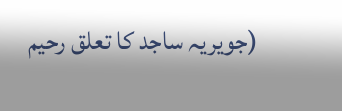(جویریہ ساجد کا تعلق رحیم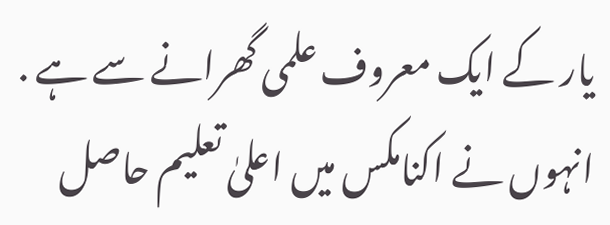یار کے ایک معروف علمی گھرانے سے ہے . انہوں نے اکنامکس میں اعلیٰ تعلیم حاصل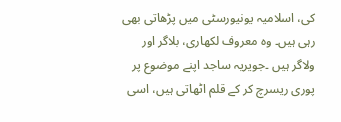کی، اسلامیہ یونیورسٹی میں پڑھاتی بھی رہی ہیں۔ وہ معروف لکھاری، بلاگر اور ولاگر ہیں ۔جویریہ ساجد اپنے موضوع پر پوری ریسرچ کر کے قلم اٹھاتی ہیں، اسی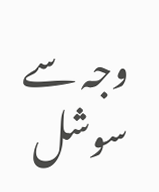وجہ سے سوشل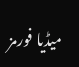میڈیا فورمز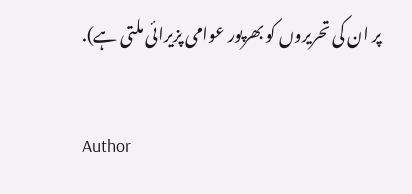پر ان کی تحریروں کو بھرپور عوامی پزیرائی ملتی ہے).

Author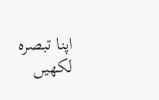اپنا تبصرہ لکھیں